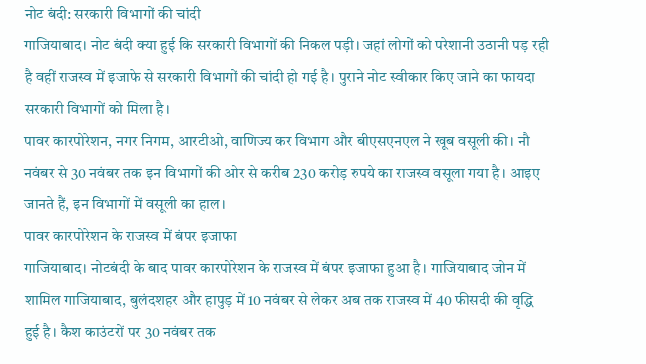नोट बंदी: सरकारी विभागों की चांदी
गाजियाबाद। नोट बंदी क्या हुई कि सरकारी विभागों की निकल पड़ी। जहां लोगों को परेशानी उठानी पड़ रही है वहीं राजस्व में इजाफे से सरकारी विभागों की चांदी हो गई है। पुराने नोट स्वीकार किए जाने का फायदा सरकारी विभागों को मिला है।
पावर कारपोरेशन, नगर निगम, आरटीओ, वाणिज्य कर विभाग और बीएसएनएल ने खूब वसूली की। नौ नवंबर से 30 नवंबर तक इन विभागों की ओर से करीब 230 करोड़ रुपये का राजस्व वसूला गया है। आइए जानते हैं, इन विभागों में वसूली का हाल।
पावर कारपोरेशन के राजस्व में बंपर इजाफा
गाजियाबाद। नोटबंदी के बाद पावर कारपोरेशन के राजस्व में बंपर इजाफा हुआ है। गाजियाबाद जोन में शामिल गाजियाबाद, बुलंदशहर और हापुड़ में 10 नवंबर से लेकर अब तक राजस्व में 40 फीसदी की वृद्धि हुई है। कैश काउंटरों पर 30 नवंबर तक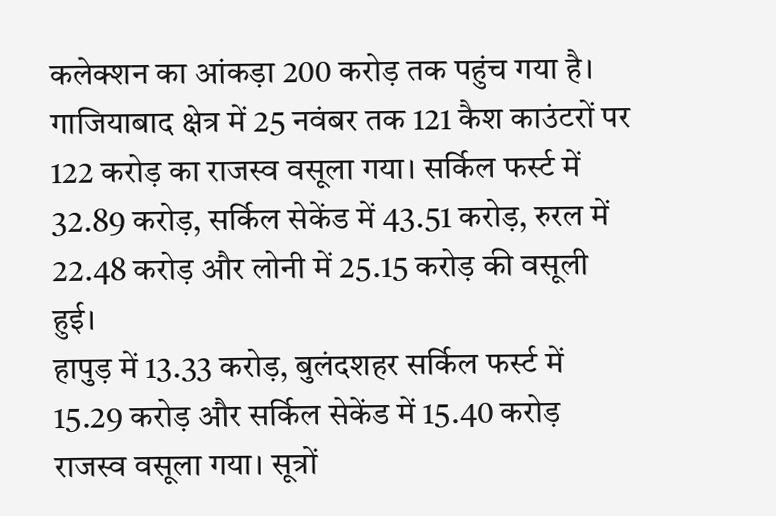कलेक्शन का आंकड़ा 200 करोड़ तक पहुंच गया है।
गाजियाबाद क्षेत्र में 25 नवंबर तक 121 कैश काउंटरों पर 122 करोड़ का राजस्व वसूला गया। सर्किल फर्स्ट में 32.89 करोड़, सर्किल सेकेंड में 43.51 करोड़, रुरल में 22.48 करोड़ और लोनी में 25.15 करोड़ की वसूली हुई।
हापुड़ में 13.33 करोड़, बुलंदशहर सर्किल फर्स्ट में 15.29 करोड़ और सर्किल सेकेंड में 15.40 करोड़ राजस्व वसूला गया। सूत्रों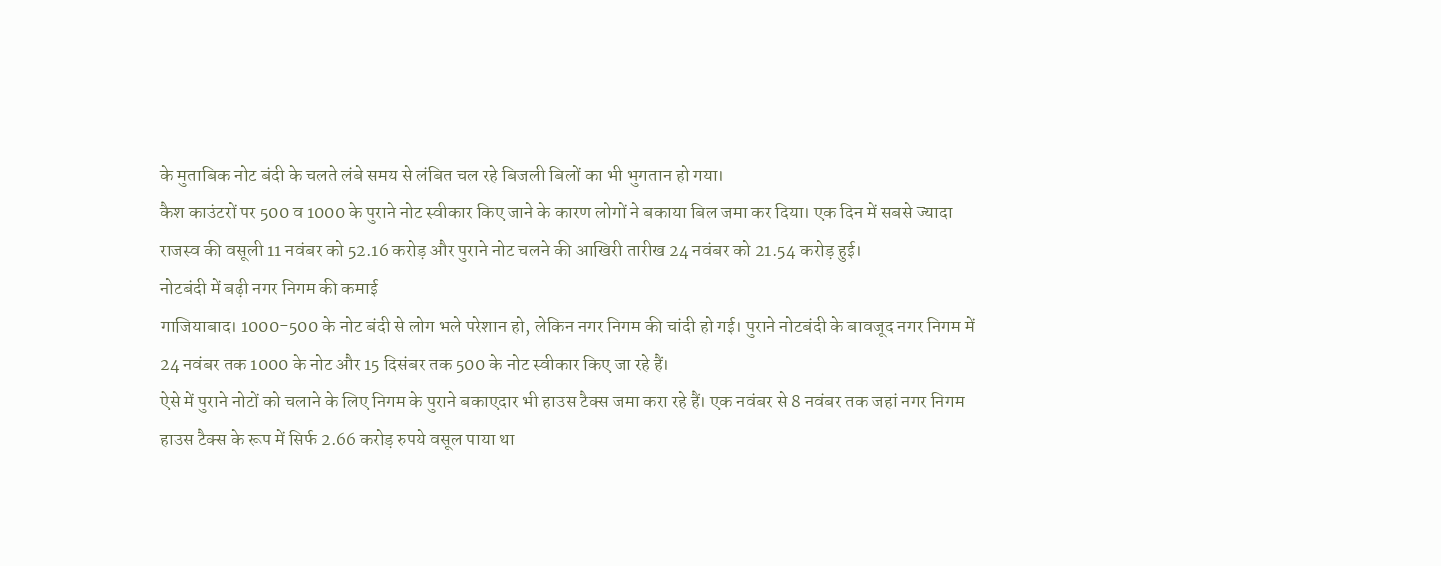के मुताबिक नोट बंदी के चलते लंबे समय से लंबित चल रहे बिजली बिलों का भी भुगतान हो गया।
कैश काउंटरों पर 500 व 1000 के पुराने नोट स्वीकार किए जाने के कारण लोगों ने बकाया बिल जमा कर दिया। एक दिन में सबसे ज्यादा राजस्व की वसूली 11 नवंबर को 52.16 करोड़ और पुराने नोट चलने की आखिरी तारीख 24 नवंबर को 21.54 करोड़ हुई।
नोटबंदी में बढ़ी नगर निगम की कमाई
गाजियाबाद। 1000-500 के नोट बंदी से लोग भले परेशान हो, लेकिन नगर निगम की चांदी हो गई। पुराने नोटबंदी के बावजूद नगर निगम में 24 नवंबर तक 1000 के नोट और 15 दिसंबर तक 500 के नोट स्वीकार किए जा रहे हैं।
ऐसे में पुराने नोटों को चलाने के लिए निगम के पुराने बकाएदार भी हाउस टैक्स जमा करा रहे हैं। एक नवंबर से 8 नवंबर तक जहां नगर निगम हाउस टैक्स के रूप में सिर्फ 2.66 करोड़ रुपये वसूल पाया था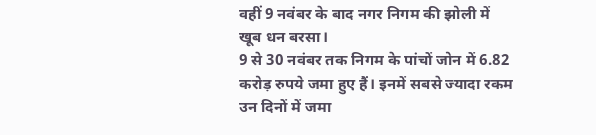वहीं 9 नवंबर के बाद नगर निगम की झोली में खूब धन बरसा।
9 से 30 नवंबर तक निगम के पांचों जोन में 6.82 करोड़ रुपये जमा हुए हैं। इनमें सबसे ज्यादा रकम उन दिनों में जमा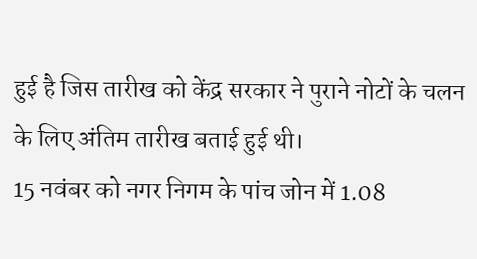हुई है जिस तारीख को केंद्र सरकार ने पुराने नोटों के चलन के लिए अंतिम तारीख बताई हुई थी।
15 नवंबर को नगर निगम के पांच जोन में 1.08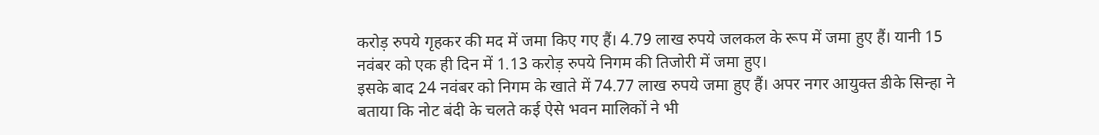करोड़ रुपये गृहकर की मद में जमा किए गए हैं। 4.79 लाख रुपये जलकल के रूप में जमा हुए हैं। यानी 15 नवंबर को एक ही दिन में 1.13 करोड़ रुपये निगम की तिजोरी में जमा हुए।
इसके बाद 24 नवंबर को निगम के खाते में 74.77 लाख रुपये जमा हुए हैं। अपर नगर आयुक्त डीके सिन्हा ने बताया कि नोट बंदी के चलते कई ऐसे भवन मालिकों ने भी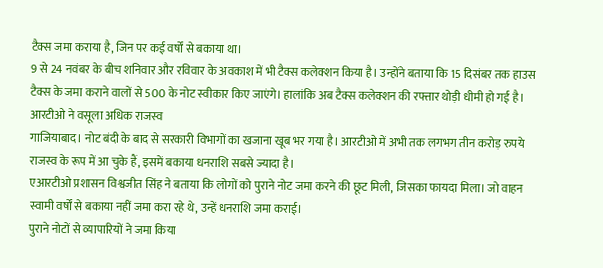टैक्स जमा कराया है, जिन पर कई वर्षों से बकाया था।
9 से 24 नवंबर के बीच शनिवार और रविवार के अवकाश में भी टैक्स कलेक्शन किया है। उन्होंने बताया कि 15 दिसंबर तक हाउस टैक्स के जमा कराने वालों से 500 के नोट स्वीकार किए जाएंगे। हालांकि अब टैक्स कलेक्शन की रफ्तार थोड़ी धीमी हो गई है।
आरटीओ ने वसूला अधिक राजस्व
गाजियाबाद। नोट बंदी के बाद से सरकारी विभागों का खजाना खूब भर गया है। आरटीओ में अभी तक लगभग तीन करोड़ रुपये राजस्व के रूप में आ चुके हैं, इसमें बकाया धनराशि सबसे ज्यादा है।
एआरटीओ प्रशासन विश्वजीत सिंह ने बताया कि लोगों को पुराने नोट जमा करने की छूट मिली, जिसका फायदा मिला। जो वाहन स्वामी वर्षों से बकाया नहीं जमा करा रहे थे, उन्हें धनराशि जमा कराई।
पुराने नोटों से व्यापारियों ने जमा किया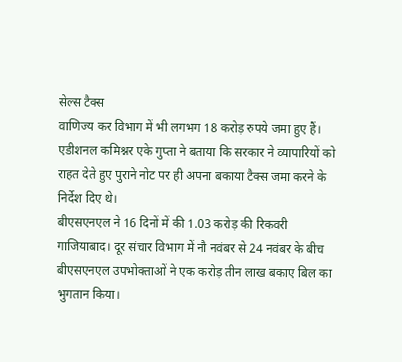सेल्स टैक्स
वाणिज्य कर विभाग में भी लगभग 18 करोड़ रुपये जमा हुए हैं। एडीशनल कमिश्नर एके गुप्ता ने बताया कि सरकार ने व्यापारियों को राहत देते हुए पुराने नोट पर ही अपना बकाया टैक्स जमा करने के निर्देश दिए थे।
बीएसएनएल ने 16 दिनों में की 1.03 करोड़ की रिकवरी
गाजियाबाद। दूर संचार विभाग में नौ नवंबर से 24 नवंबर के बीच बीएसएनएल उपभोक्ताओं ने एक करोड़ तीन लाख बकाए बिल का भुगतान किया।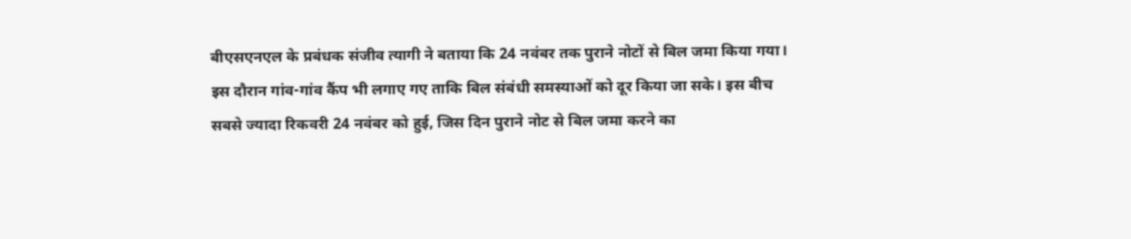बीएसएनएल के प्रबंधक संजीव त्यागी ने बताया कि 24 नवंबर तक पुराने नोटों से बिल जमा किया गया।
इस दौरान गांव-गांव कैंप भी लगाए गए ताकि बिल संबंधी समस्याओं को दूर किया जा सके। इस बीच सबसे ज्यादा रिकवरी 24 नवंबर को हुई, जिस दिन पुराने नोट से बिल जमा करने का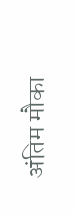अंतिम मौका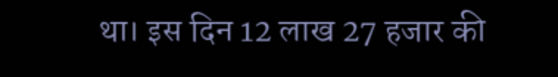था। इस दिन 12 लाख 27 हजार की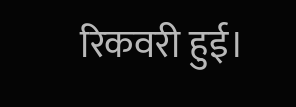रिकवरी हुई।